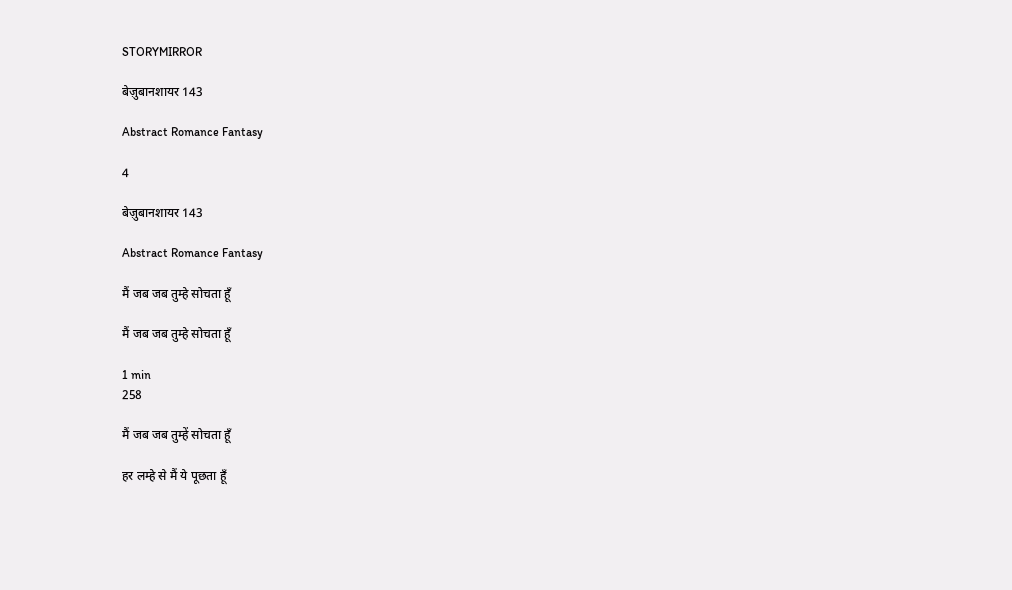STORYMIRROR

बेज़ुबानशायर 143

Abstract Romance Fantasy

4

बेज़ुबानशायर 143

Abstract Romance Fantasy

मैं जब जब तुम्हे सोचता हूँ

मैं जब जब तुम्हे सोचता हूँ

1 min
258

मैं जब जब तुम्हें सोचता हूँ

हर लम्हे से मैं ये पूछता हूँ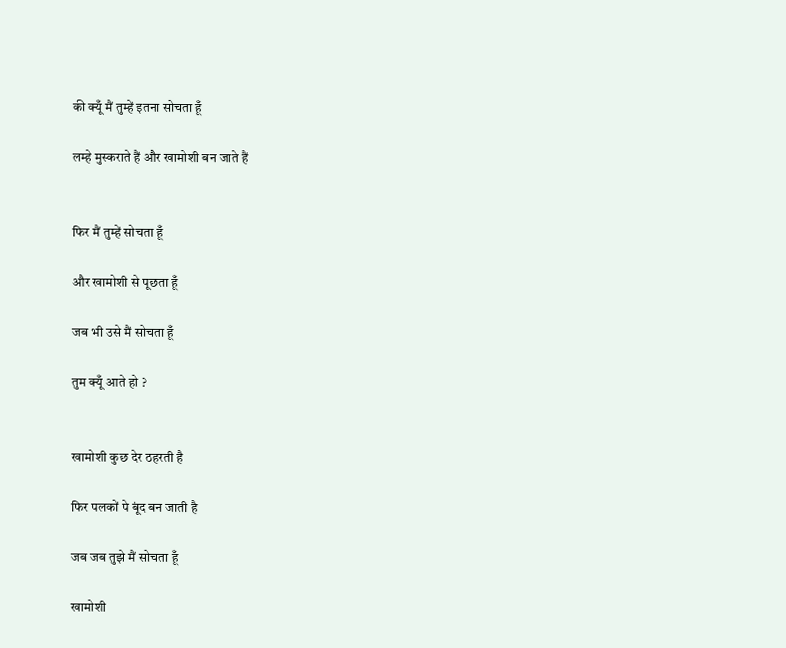की क्यूँ मैं तुम्हें इतना सोचता हूँ

लम्हे मुस्कराते हैं और खामोशी बन जाते हैं


फिर मैं तुम्हें सोचता हूँ

और खामोशी से पूछता हूँ

जब भी उसे मैं सोचता हूँ

तुम क्यूँ आते हो ?


खामोशी कुछ देर ठहरती है

फिर पलकों पे बूंद बन जाती है

जब जब तुझे मैं सोचता हूँ

खामोशी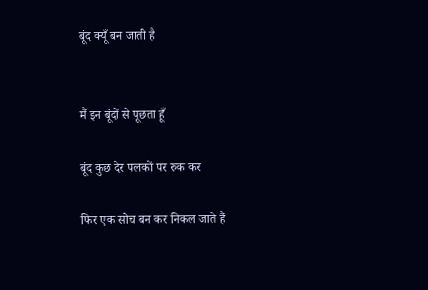बूंद क्यूँ बन जाती है


मैं इन बूंदों से पूछता हूँ

बूंद कुछ देर पलकों पर रुक कर

फिर एक सोच बन कर निकल जाते हैं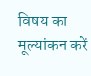विषय का मूल्यांकन करें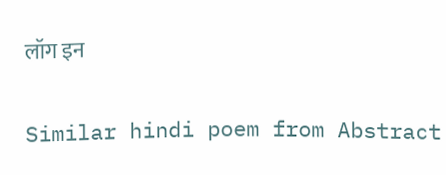लॉग इन

Similar hindi poem from Abstract